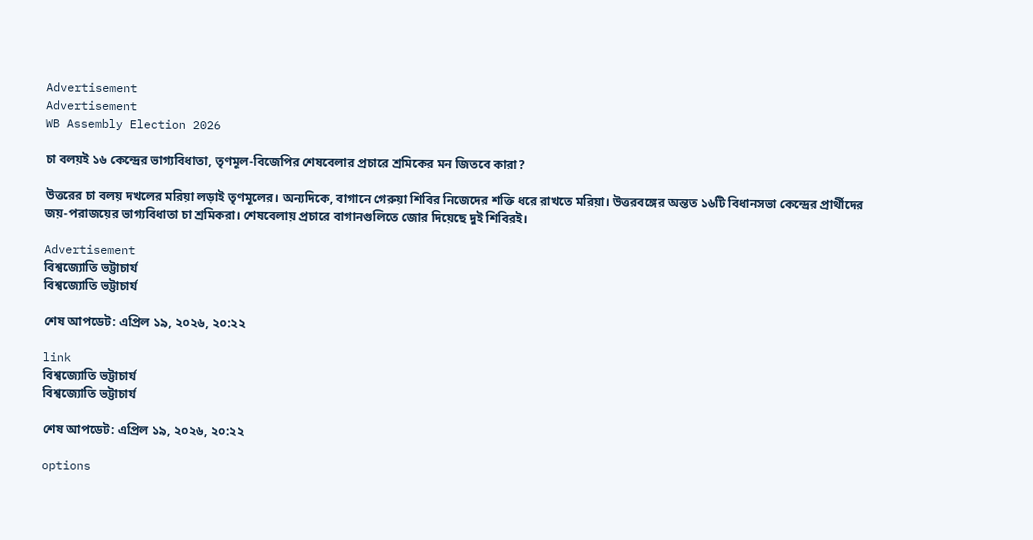Advertisement
Advertisement
WB Assembly Election 2026

চা বলয়ই ১৬ কেন্দ্রের ভাগ্যবিধাতা, তৃণমূল-বিজেপির শেষবেলার প্রচারে শ্রমিকের মন জিতবে কারা?

উত্তরের চা বলয় দখলের মরিয়া লড়াই তৃণমূলের। অন্যদিকে, বাগানে গেরুয়া শিবির নিজেদের শক্তি ধরে রাখতে মরিয়া। উত্তরবঙ্গের অন্তত ১৬টি বিধানসভা কেন্দ্রের প্রার্থীদের জয়-পরাজয়ের ভাগ্যবিধাতা চা শ্রমিকরা। শেষবেলায় প্রচারে বাগানগুলিতে জোর দিয়েছে দুই শিবিরই।

Advertisement
বিশ্বজ্যোতি ভট্টাচার্য
বিশ্বজ্যোতি ভট্টাচার্য

শেষ আপডেট: এপ্রিল ১৯, ২০২৬, ২০:২২

link
বিশ্বজ্যোতি ভট্টাচার্য
বিশ্বজ্যোতি ভট্টাচার্য

শেষ আপডেট: এপ্রিল ১৯, ২০২৬, ২০:২২

options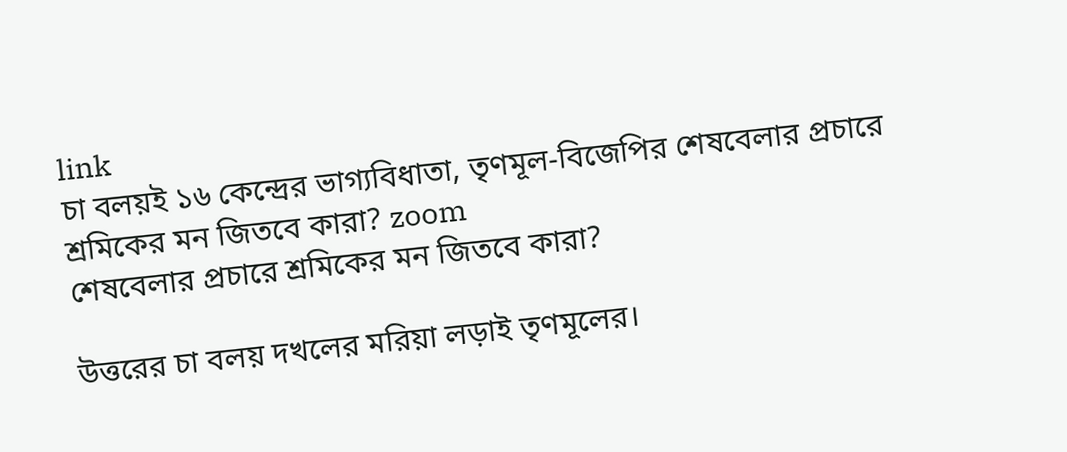link
চা বলয়ই ১৬ কেন্দ্রের ভাগ্যবিধাতা, তৃণমূল-বিজেপির শেষবেলার প্রচারে শ্রমিকের মন জিতবে কারা? zoom
শেষবেলার প্রচারে শ্রমিকের মন জিতবে কারা?

উত্তরের চা বলয় দখলের মরিয়া লড়াই তৃণমূলের।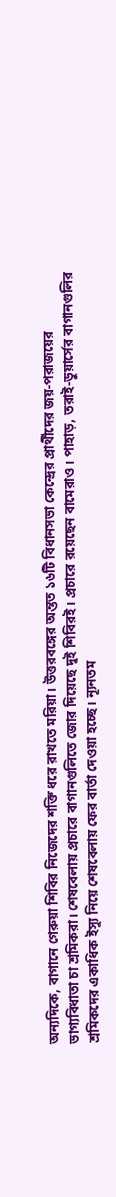অন্যদিকে, বাগানে গেরুয়া শিবির নিজেদের শক্তি ধরে রাখতে মরিয়া। উত্তরবঙ্গের অন্তত ১৬টি বিধানসভা কেন্দ্রের প্রার্থীদের জয়-পরাজয়ের ভাগ্যবিধাতা চা শ্রমিকরা। শেষবেলায় প্রচারে বাগানগুলিতে জোর দিয়েছে দুই শিবিরই। প্রচারে রয়েছেন বামেরাও। পাহাড়, তরাই-ডুয়ার্সের বাগানগুলির শ্রমিকদের একাধিক ইস্যু নিয়ে শেষবেলায় ফের বার্তা দেওয়া হচ্ছে। ন্যূনতম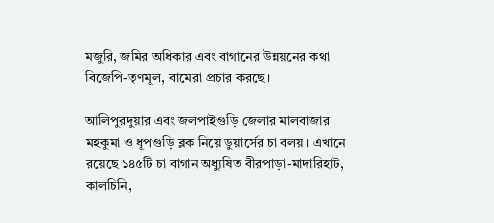মজুরি, জমির অধিকার এবং বাগানের উন্নয়নের কথা বিজেপি-তৃণমূল, বামেরা প্রচার করছে।

আলিপুরদুয়ার এবং জলপাইগুড়ি জেলার মালবাজার মহকুমা ও ধূপগুড়ি ব্লক নিয়ে ডুয়ার্সের চা বলয়। এখানে রয়েছে ১৪৫টি চা বাগান অধ্যুষিত বীরপাড়া-মাদারিহাট, কালচিনি,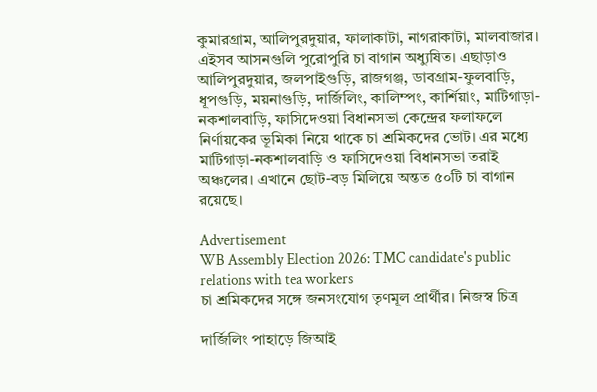কুমারগ্রাম, আলিপুরদুয়ার, ফালাকাটা, নাগরাকাটা, মালবাজার। এইসব আসনগুলি পুরোপুরি চা বাগান অধ্যুষিত। এছাড়াও আলিপুরদুয়ার, জলপাইগুড়ি, রাজগঞ্জ, ডাবগ্রাম-ফুলবাড়ি, ধূপগুড়ি, ময়নাগুড়ি, দার্জিলিং, কালিম্পং, কার্শিয়াং, মাটিগাড়া-নকশালবাড়ি, ফাসিদেওয়া বিধানসভা কেন্দ্রের ফলাফলে নির্ণায়কের ভূমিকা নিয়ে থাকে চা শ্রমিকদের ভোট। এর মধ্যে মাটিগাড়া-নকশালবাড়ি ও ফাসিদেওয়া বিধানসভা তরাই অঞ্চলের। এখানে ছোট-বড় মিলিয়ে অন্তত ৫০টি চা বাগান রয়েছে।

Advertisement
WB Assembly Election 2026: TMC candidate's public relations with tea workers
চা শ্রমিকদের সঙ্গে জনসংযোগ তৃণমূল প্রার্থীর। নিজস্ব চিত্র

দার্জিলিং পাহাড়ে জিআই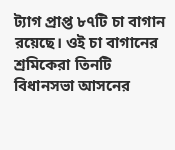ট্যাগ প্রাপ্ত ৮৭টি চা বাগান রয়েছে। ওই চা বাগানের শ্রমিকেরা তিনটি বিধানসভা আসনের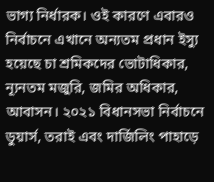ভাগ্য নির্ধারক। ওই কারণে এবারও নির্বাচনে এখানে অন্যতম প্রধান ইস্যু হয়েছে চা শ্রমিকদের ভোটাধিকার, ন্যূনতম মজুরি, জমির অধিকার, আবাসন। ২০২১ বিধানসভা নির্বাচনে ডুয়ার্স, তরাই এবং দার্জিলিং পাহাড়ে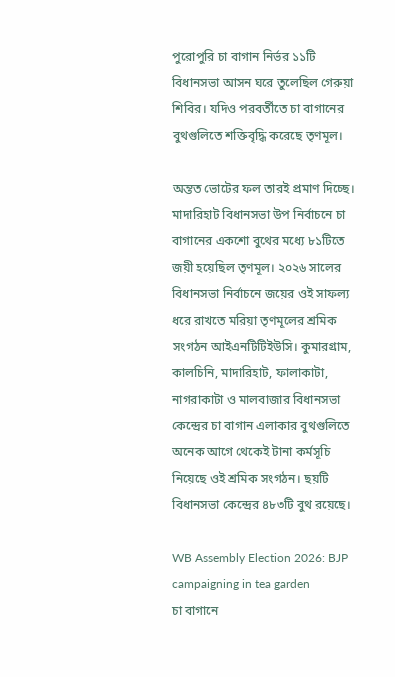পুরোপুরি চা বাগান নির্ভর ১১টি বিধানসভা আসন ঘরে তুলেছিল গেরুয়া শিবির। যদিও পরবর্তীতে চা বাগানের বুথগুলিতে শক্তিবৃদ্ধি করেছে তৃণমূল।

অন্তত ভোটের ফল তারই প্রমাণ দিচ্ছে। মাদারিহাট বিধানসভা উপ নির্বাচনে চা বাগানের একশো বুথের মধ্যে ৮১টিতে জয়ী হয়েছিল তৃণমূল। ২০২৬ সালের বিধানসভা নির্বাচনে জয়ের ওই সাফল্য ধরে রাখতে মরিয়া তৃণমূলের শ্রমিক সংগঠন আইএনটিটিইউসি। কুমারগ্রাম, কালচিনি, মাদারিহাট, ফালাকাটা, নাগরাকাটা ও মালবাজার বিধানসভা কেন্দ্রের চা বাগান এলাকার বুথগুলিতে অনেক আগে থেকেই টানা কর্মসূচি নিয়েছে ওই শ্রমিক সংগঠন। ছয়টি বিধানসভা কেন্দ্রের ৪৮৩টি বুথ রয়েছে।

WB Assembly Election 2026: BJP campaigning in tea garden
চা বাগানে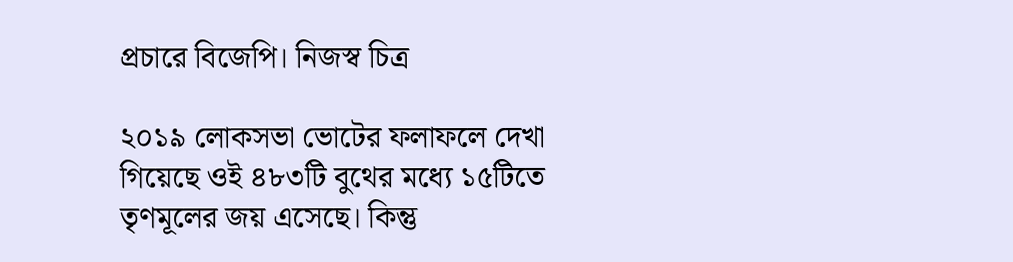প্রচারে বিজেপি। নিজস্ব চিত্র

২০১৯ লোকসভা ভোটের ফলাফলে দেখা গিয়েছে ওই ৪৮৩টি বুথের মধ্যে ১৫টিতে তৃণমূলের জয় এসেছে। কিন্তু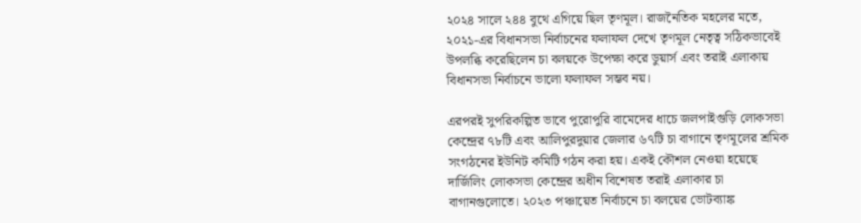২০২৪ সালে ২৪৪ বুথে এগিয়ে ছিল তৃণমূল। রাজনৈতিক মহলের মতে, ২০২১-এর বিধানসভা নির্বাচনের ফলাফল দেখে তৃণমূল নেতৃত্ব সঠিকভাবেই উপলব্ধি করেছিলেন চা বলয়কে উপেক্ষা করে ডুয়ার্স এবং তরাই এলাকায় বিধানসভা নির্বাচনে ভালো ফলাফল সম্ভব নয়।

এরপরই সুপরিকল্পিত ভাবে পুরোপুরি বামেদের ধাচে জলপাইগুড়ি লোকসভা কেন্দ্রের ৭৮টি এবং আলিপুরদুয়ার জেলার ৬৭টি চা বাগানে তৃণমূলের শ্রমিক সংগঠনের ইউনিট কমিটি গঠন করা হয়। একই কৌশল নেওয়া হয়েছে দার্জিলিং লোকসভা কেন্দ্রের অধীন বিশেষত তরাই এলাকার চা বাগানগুলোতে। ২০২৩ পঞ্চায়েত নির্বাচনে চা বলয়ের ভোটব্যাঙ্ক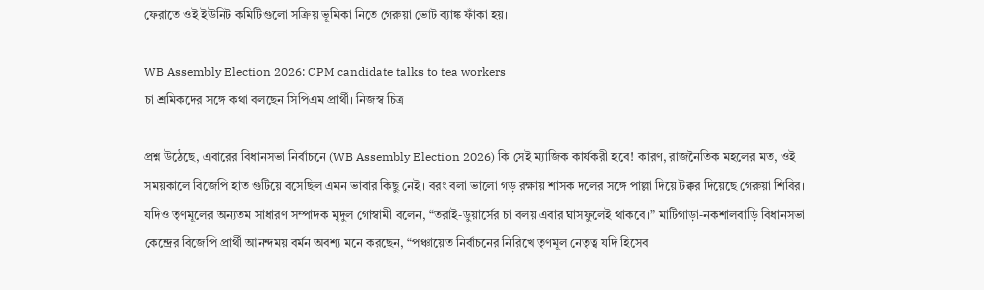ফেরাতে ওই ইউনিট কমিটিগুলো সক্রিয় ভূমিকা নিতে গেরুয়া ভোট ব্যাঙ্ক ফাঁকা হয়।

WB Assembly Election 2026: CPM candidate talks to tea workers
চা শ্রমিকদের সঙ্গে কথা বলছেন সিপিএম প্রার্থী। নিজস্ব চিত্র

প্রশ্ন উঠেছে, এবারের বিধানসভা নির্বাচনে (WB Assembly Election 2026) কি সেই ম্যাজিক কার্যকরী হবে! কারণ, রাজনৈতিক মহলের মত, ওই সময়কালে বিজেপি হাত গুটিয়ে বসেছিল এমন ভাবার কিছু নেই। বরং বলা ভালো গড় রক্ষায় শাসক দলের সঙ্গে পাল্লা দিয়ে টক্কর দিয়েছে গেরুয়া শিবির। যদিও তৃণমূলের অন্যতম সাধারণ সম্পাদক মৃদুল গোস্বামী বলেন, “তরাই-ডুয়ার্সের চা বলয় এবার ঘাসফুলেই থাকবে।” মাটিগাড়া-নকশালবাড়ি বিধানসভা কেন্দ্রের বিজেপি প্রার্থী আনন্দময় বর্মন অবশ্য মনে করছেন, “পঞ্চায়েত নির্বাচনের নিরিখে তৃণমূল নেতৃত্ব যদি হিসেব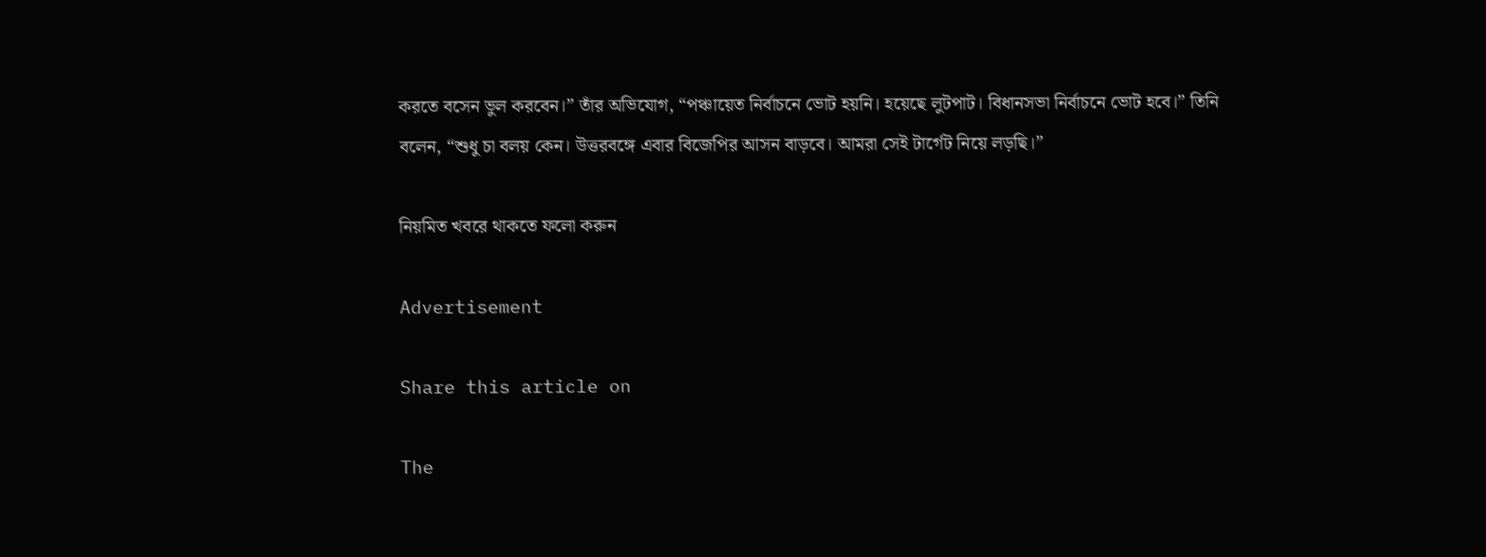করতে বসেন ভুল করবেন।” তাঁর অভিযোগ, “পঞ্চায়েত নির্বাচনে ভোট হয়নি। হয়েছে লুটপাট। বিধানসভা নির্বাচনে ভোট হবে।” তিনি বলেন, “শুধু চা বলয় কেন। উত্তরবঙ্গে এবার বিজেপির আসন বাড়বে। আমরা সেই টার্গেট নিয়ে লড়ছি।”

নিয়মিত খবরে থাকতে ফলো করুন

Advertisement

Share this article on

The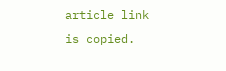article link is copied.